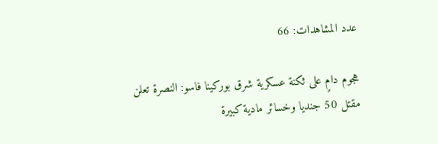عدد المشاهدات: 66

هجوم دامٍ على ثكنة عسكرية شرق بوركينا فاسو: النصرة تعلن مقتل 50 جنديا وخسائر مادية كبيرة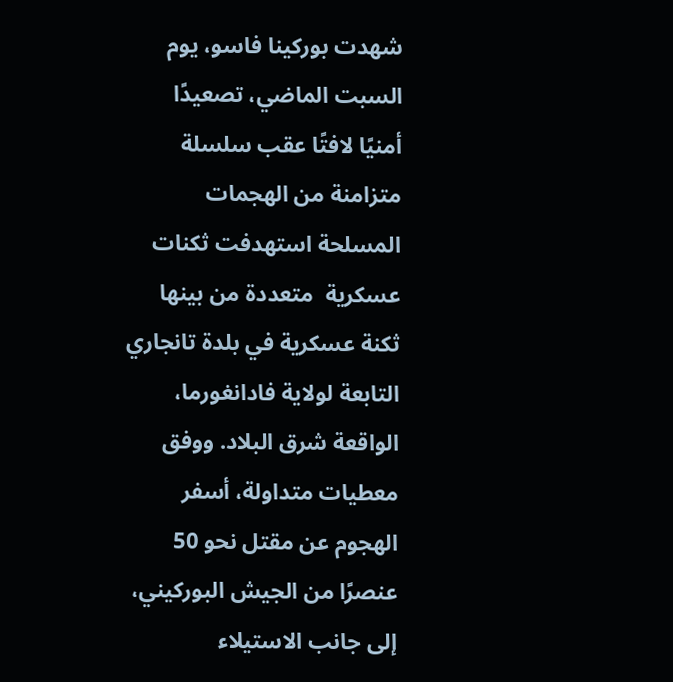شهدت بوركينا فاسو، يوم السبت الماضي، تصعيدًا أمنيًا لافتًا عقب سلسلة متزامنة من الهجمات المسلحة استهدفت ثكنات عسكرية  متعددة من بينها ثكنة عسكرية في بلدة تانجاري التابعة لولاية فادانغورما، الواقعة شرق البلاد. ووفق معطيات متداولة، أسفر الهجوم عن مقتل نحو 50 عنصرًا من الجيش البوركيني، إلى جانب الاستيلاء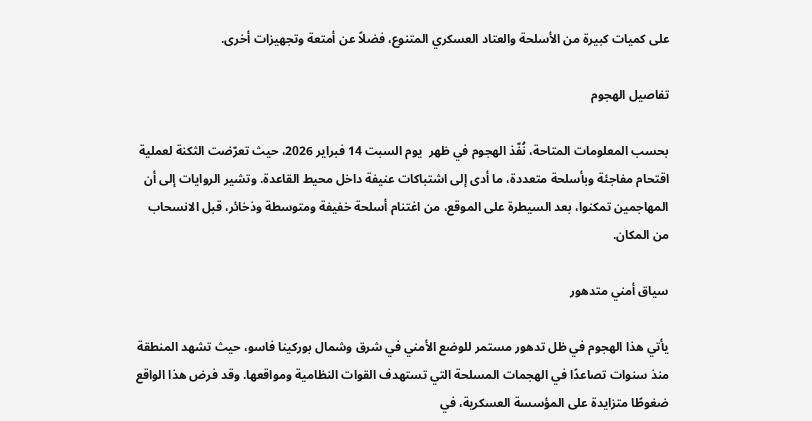على كميات كبيرة من الأسلحة والعتاد العسكري المتنوع، فضلاً عن أمتعة وتجهيزات أخرى.

تفاصيل الهجوم

بحسب المعلومات المتاحة، نُفّذ الهجوم في ظهر  يوم السبت 14 فبراير 2026، حيث تعرّضت الثكنة لعملية اقتحام مفاجئة وبأسلحة متعددة، ما أدى إلى اشتباكات عنيفة داخل محيط القاعدة. وتشير الروايات إلى أن المهاجمين تمكنوا، بعد السيطرة على الموقع، من اغتنام أسلحة خفيفة ومتوسطة وذخائر، قبل الانسحاب من المكان.

سياق أمني متدهور

يأتي هذا الهجوم في ظل تدهور مستمر للوضع الأمني في شرق وشمال بوركينا فاسو، حيث تشهد المنطقة منذ سنوات تصاعدًا في الهجمات المسلحة التي تستهدف القوات النظامية ومواقعها. وقد فرض هذا الواقع ضغوطًا متزايدة على المؤسسة العسكرية، في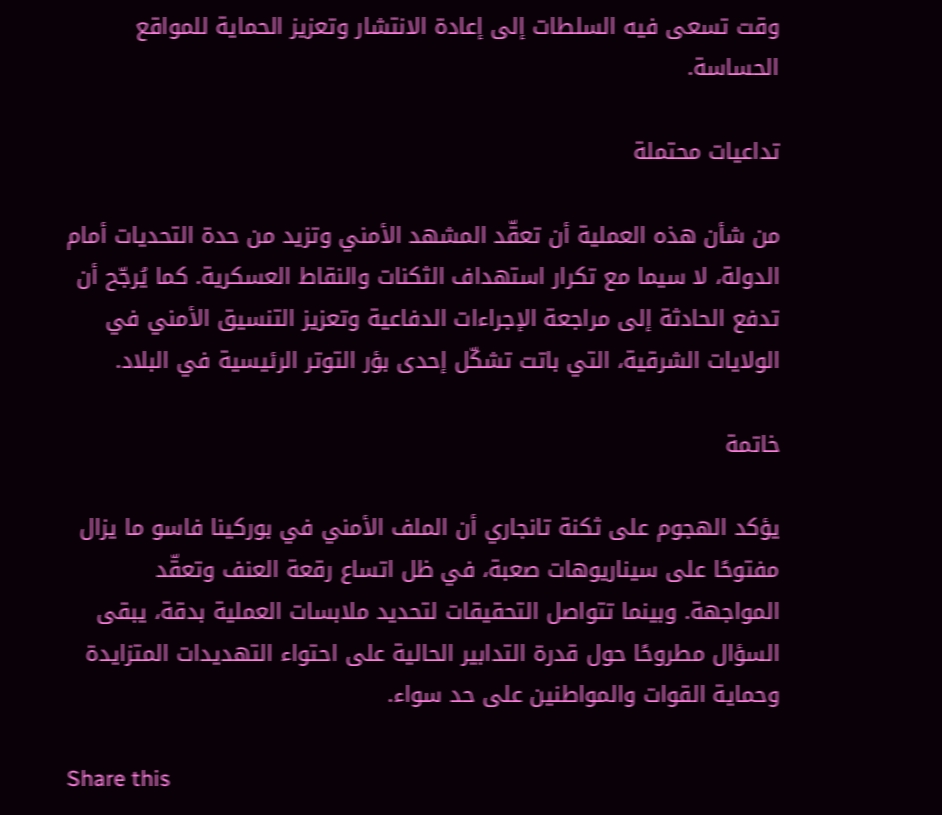وقت تسعى فيه السلطات إلى إعادة الانتشار وتعزيز الحماية للمواقع الحساسة.

تداعيات محتملة

من شأن هذه العملية أن تعقّد المشهد الأمني وتزيد من حدة التحديات أمام الدولة، لا سيما مع تكرار استهداف الثكنات والنقاط العسكرية. كما يُرجّح أن تدفع الحادثة إلى مراجعة الإجراءات الدفاعية وتعزيز التنسيق الأمني في الولايات الشرقية، التي باتت تشكّل إحدى بؤر التوتر الرئيسية في البلاد.

خاتمة

يؤكد الهجوم على ثكنة تانجاري أن الملف الأمني في بوركينا فاسو ما يزال مفتوحًا على سيناريوهات صعبة، في ظل اتساع رقعة العنف وتعقّد المواجهة. وبينما تتواصل التحقيقات لتحديد ملابسات العملية بدقة، يبقى السؤال مطروحًا حول قدرة التدابير الحالية على احتواء التهديدات المتزايدة وحماية القوات والمواطنين على حد سواء.

Share this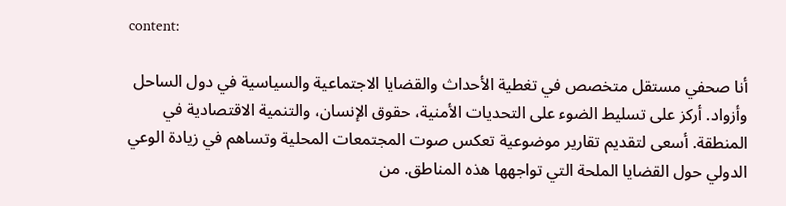content:

أنا صحفي مستقل متخصص في تغطية الأحداث والقضايا الاجتماعية والسياسية في دول الساحل وأزواد. أركز على تسليط الضوء على التحديات الأمنية، حقوق الإنسان، والتنمية الاقتصادية في المنطقة. أسعى لتقديم تقارير موضوعية تعكس صوت المجتمعات المحلية وتساهم في زيادة الوعي الدولي حول القضايا الملحة التي تواجهها هذه المناطق. من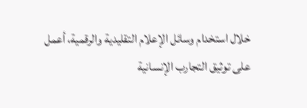خلال استخدام وسائل الإعلام التقليدية والرقمية، أعمل على توثيق التجارب الإنسانية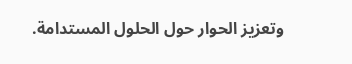وتعزيز الحوار حول الحلول المستدامة.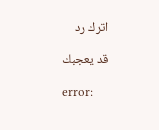اترك رد

قد يعجبك

error: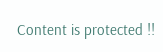Content is protected !!